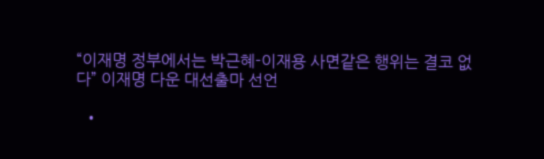“이재명 정부에서는 박근혜-이재용 사면같은 행위는 결코 없다” 이재명 다운 대선출마 선언

  •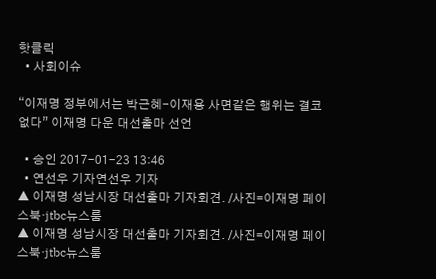핫클릭
  • 사회이슈

“이재명 정부에서는 박근혜-이재용 사면같은 행위는 결코 없다” 이재명 다운 대선출마 선언

  • 승인 2017-01-23 13:46
  • 연선우 기자연선우 기자
▲ 이재명 성남시장 대선출마 기자회견. /사진=이재명 페이스북·jtbc뉴스룸
▲ 이재명 성남시장 대선출마 기자회견. /사진=이재명 페이스북·jtbc뉴스룸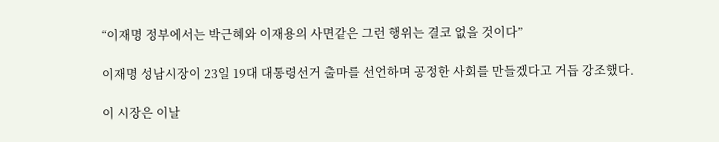“이재명 정부에서는 박근혜와 이재용의 사면같은 그런 행위는 결코 없을 것이다”

이재명 성남시장이 23일 19대 대통령선거 출마를 선언하며 공정한 사회를 만들겠다고 거듭 강조했다.

이 시장은 이날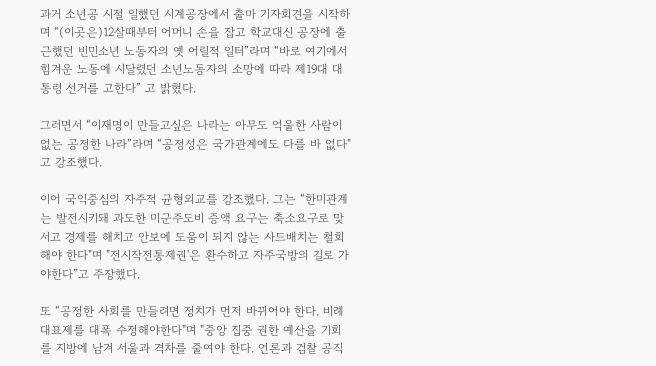과거 소년공 시절 일했던 시계공장에서 출마 기자회견을 시작하며 “(이곳은)12살때부터 어머니 손을 잡고 학교대신 공장에 출근했던 빈민소년 노동자의 옛 어릴적 일터”라며 “바로 여기에서 힘겨운 노동에 시달렸던 소년노동자의 소망에 따라 제19대 대통령 선거를 고한다” 고 밝혔다.

그러면서 “이재명이 만들고싶은 나라는 아무도 억울한 사람이 없는 공정한 나라”라며 “공정성은 국가관계에도 다를 바 없다"고 강조했다.

이어 국익중심의 자주적 균형외교를 강조했다. 그는 “한미관계는 발전시키돼 과도한 미군주도비 증액 요구는 축소요구로 맞서고 경제를 해치고 안보에 도움이 되지 않는 사드배치는 철회해야 한다"며 "전시작전통제권'은 환수하고 자주국방의 길로 가야한다”고 주장했다.

또 “공정한 사회를 만들려면 정치가 먼저 바뀌어야 한다. 비례대표제를 대폭 수정해야한다"며 "중앙 집중 권한 예산을 기회를 지방에 남겨 서울과 격차를 줄여야 한다. 언론과 검찰 공직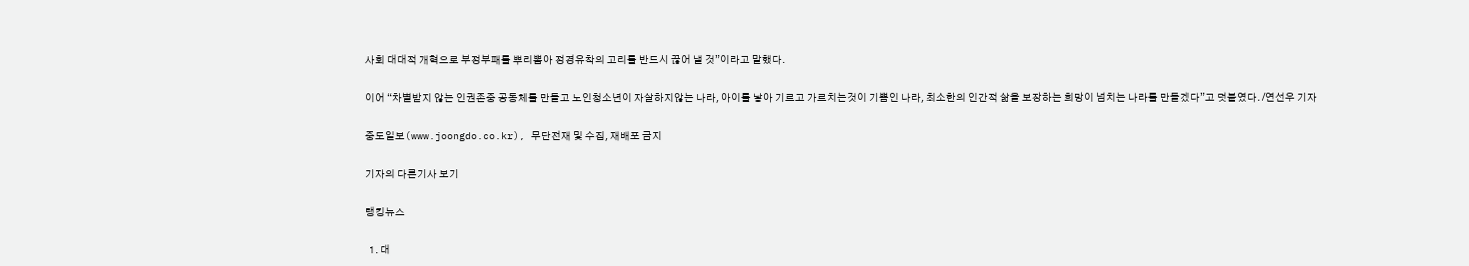사회 대대적 개혁으로 부정부패를 뿌리뽑아 정경유착의 고리를 반드시 끊어 낼 것”이라고 말했다.

이어 “차별받지 않는 인권존중 공동체를 만들고 노인청소년이 자살하지않는 나라, 아이를 낳아 기르고 가르치는것이 기쁨인 나라, 최소한의 인간적 삶을 보장하는 희망이 넘치는 나라를 만들겠다”고 덧붙였다. /연선우 기자

중도일보(www.joongdo.co.kr), 무단전재 및 수집, 재배포 금지

기자의 다른기사 보기

랭킹뉴스

  1. 대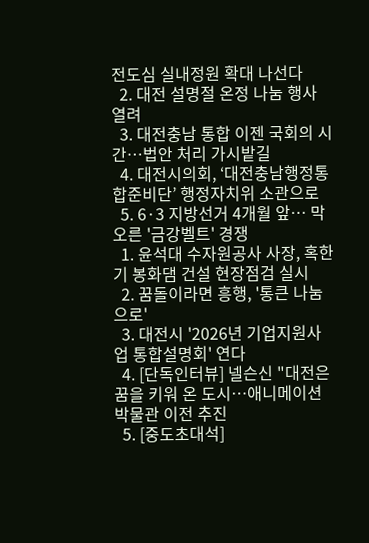전도심 실내정원 확대 나선다
  2. 대전 설명절 온정 나눔 행사 열려
  3. 대전충남 통합 이젠 국회의 시간…법안 처리 가시밭길
  4. 대전시의회, ‘대전충남행정통합준비단’ 행정자치위 소관으로
  5. 6·3 지방선거 4개월 앞… 막 오른 '금강벨트' 경쟁
  1. 윤석대 수자원공사 사장, 혹한기 봉화댐 건설 현장점검 실시
  2. 꿈돌이라면 흥행, '통큰 나눔으로'
  3. 대전시 '2026년 기업지원사업 통합설명회' 연다
  4. [단독인터뷰] 넬슨신 "대전은 꿈을 키워 온 도시…애니메이션 박물관 이전 추진
  5. [중도초대석]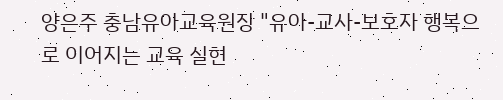양은주 충남유아교육원장 "유아-교사-보호자 행복으로 이어지는 교육 실현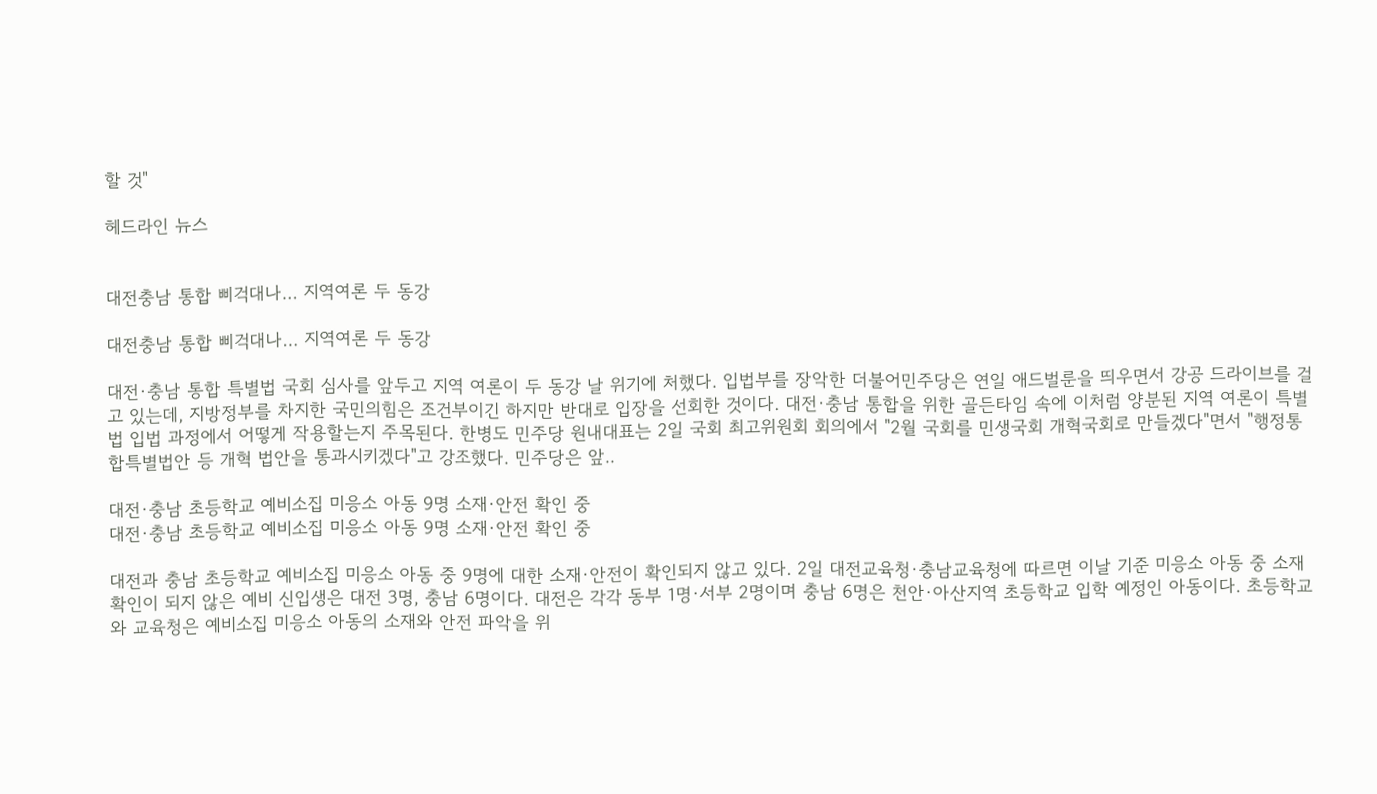할 것"

헤드라인 뉴스


대전충남 통합 삐걱대나… 지역여론 두 동강

대전충남 통합 삐걱대나… 지역여론 두 동강

대전·충남 통합 특별법 국회 심사를 앞두고 지역 여론이 두 동강 날 위기에 처했다. 입법부를 장악한 더불어민주당은 연일 애드벌룬을 띄우면서 강공 드라이브를 걸고 있는데, 지방정부를 차지한 국민의힘은 조건부이긴 하지만 반대로 입장을 선회한 것이다. 대전·충남 통합을 위한 골든타임 속에 이처럼 양분된 지역 여론이 특별법 입법 과정에서 어떻게 작용할는지 주목된다. 한병도 민주당 원내대표는 2일 국회 최고위원회 회의에서 "2월 국회를 민생국회 개혁국회로 만들겠다"면서 "행정통합특별법안 등 개혁 법안을 통과시키겠다"고 강조했다. 민주당은 앞..

대전·충남 초등학교 예비소집 미응소 아동 9명 소재·안전 확인 중
대전·충남 초등학교 예비소집 미응소 아동 9명 소재·안전 확인 중

대전과 충남 초등학교 예비소집 미응소 아동 중 9명에 대한 소재·안전이 확인되지 않고 있다. 2일 대전교육청·충남교육청에 따르면 이날 기준 미응소 아동 중 소재 확인이 되지 않은 예비 신입생은 대전 3명, 충남 6명이다. 대전은 각각 동부 1명·서부 2명이며 충남 6명은 천안·아산지역 초등학교 입학 예정인 아동이다. 초등학교와 교육청은 예비소집 미응소 아동의 소재와 안전 파악을 위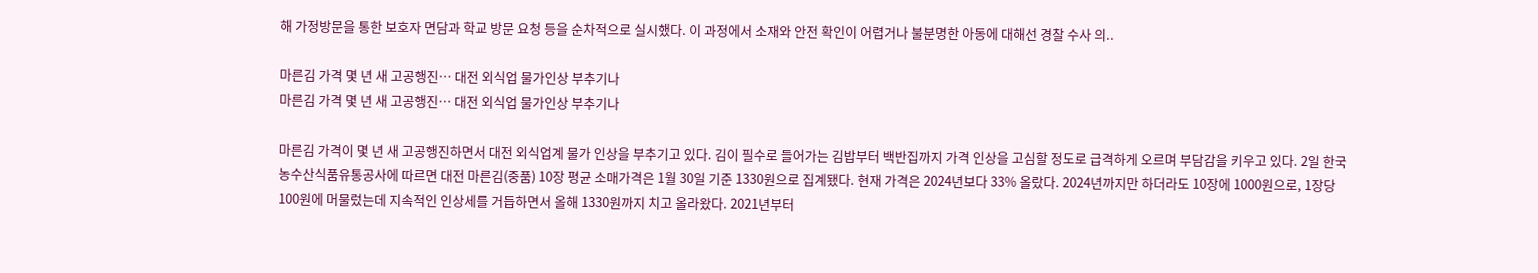해 가정방문을 통한 보호자 면담과 학교 방문 요청 등을 순차적으로 실시했다. 이 과정에서 소재와 안전 확인이 어렵거나 불분명한 아동에 대해선 경찰 수사 의..

마른김 가격 몇 년 새 고공행진… 대전 외식업 물가인상 부추기나
마른김 가격 몇 년 새 고공행진… 대전 외식업 물가인상 부추기나

마른김 가격이 몇 년 새 고공행진하면서 대전 외식업계 물가 인상을 부추기고 있다. 김이 필수로 들어가는 김밥부터 백반집까지 가격 인상을 고심할 정도로 급격하게 오르며 부담감을 키우고 있다. 2일 한국농수산식품유통공사에 따르면 대전 마른김(중품) 10장 평균 소매가격은 1월 30일 기준 1330원으로 집계됐다. 현재 가격은 2024년보다 33% 올랐다. 2024년까지만 하더라도 10장에 1000원으로, 1장당 100원에 머물렀는데 지속적인 인상세를 거듭하면서 올해 1330원까지 치고 올라왔다. 2021년부터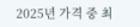2025년 가격 중 최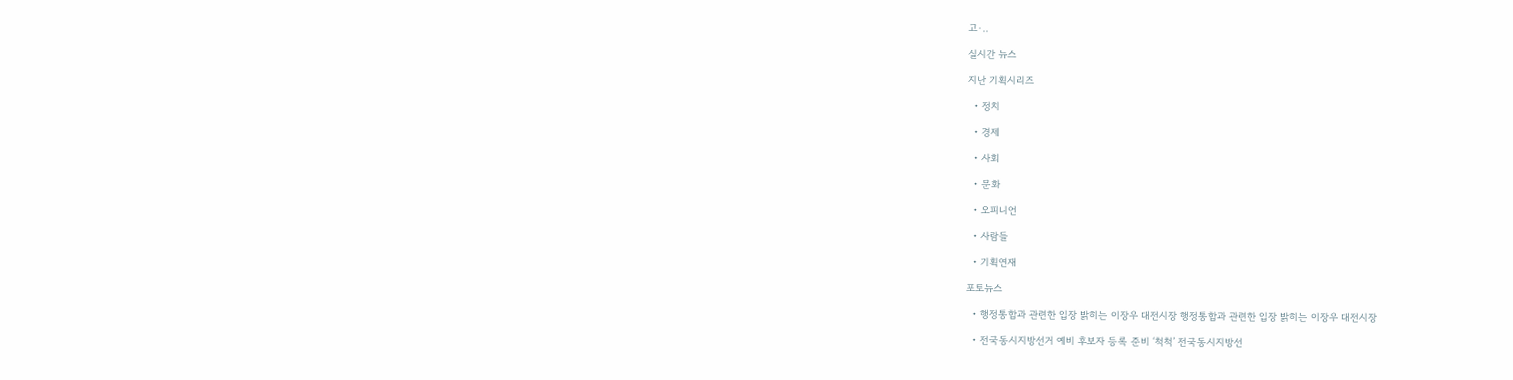고·..

실시간 뉴스

지난 기획시리즈

  • 정치

  • 경제

  • 사회

  • 문화

  • 오피니언

  • 사람들

  • 기획연재

포토뉴스

  • 행정통합과 관련한 입장 밝히는 이장우 대전시장 행정통합과 관련한 입장 밝히는 이장우 대전시장

  • 전국동시지방선거 예비 후보자 등록 준비 ‘척척’ 전국동시지방선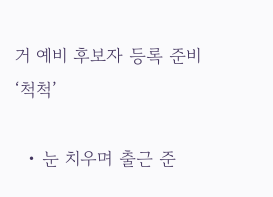거 예비 후보자 등록 준비 ‘척척’

  • 눈 치우며 출근 준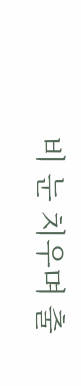비 눈 치우며 출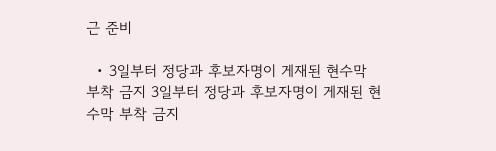근 준비

  • 3일부터 정당과 후보자명이 게재된 현수막 부착 금지 3일부터 정당과 후보자명이 게재된 현수막 부착 금지